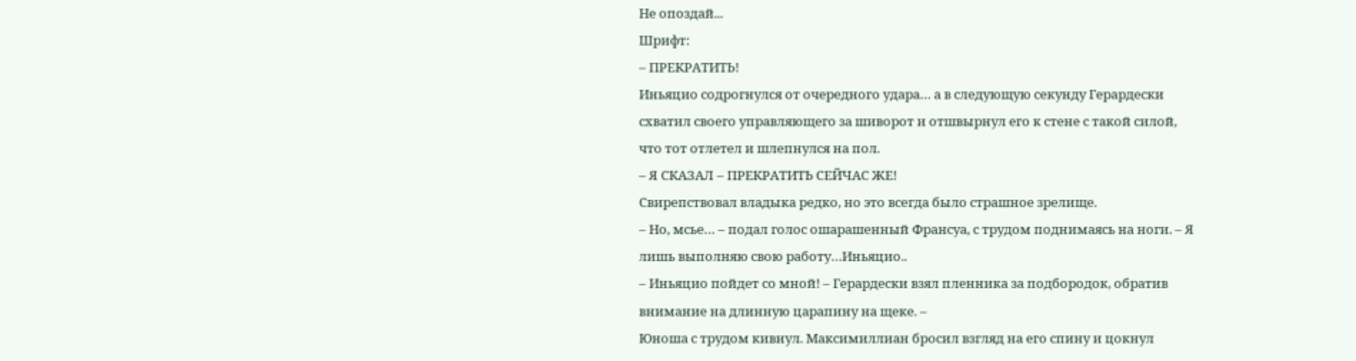Не опоздай...
Шрифт:
– ПРЕКРАТИТЬ!
Иньяцио содрогнулся от очередного удара… а в следующую секунду Герардески схватил своего управляющего за шиворот и отшвырнул его к стене с такой силой, что тот отлетел и шлепнулся на пол.
– Я СКАЗАЛ – ПРЕКРАТИТЬ СЕЙЧАС ЖЕ!
Свирепствовал владыка редко, но это всегда было страшное зрелище.
– Но, мсье… – подал голос ошарашенный Франсуа, с трудом поднимаясь на ноги. – Я лишь выполняю свою работу…Иньяцио..
– Иньяцио пойдет со мной! – Герардески взял пленника за подбородок, обратив внимание на длинную царапину на щеке. –
Юноша с трудом кивнул. Максимиллиан бросил взгляд на его спину и цокнул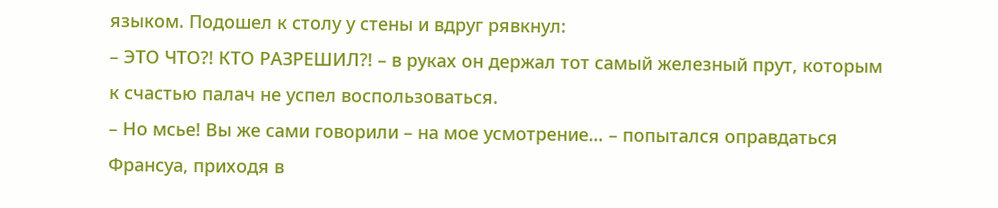языком. Подошел к столу у стены и вдруг рявкнул:
– ЭТО ЧТО?! КТО РАЗРЕШИЛ?! – в руках он держал тот самый железный прут, которым к счастью палач не успел воспользоваться.
– Но мсье! Вы же сами говорили – на мое усмотрение… – попытался оправдаться Франсуа, приходя в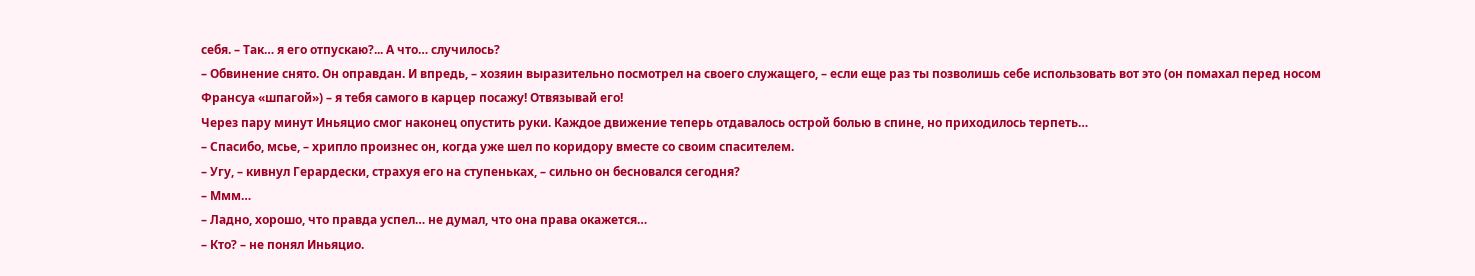себя. – Так… я его отпускаю?... А что… случилось?
– Обвинение снято. Он оправдан. И впредь, – хозяин выразительно посмотрел на своего служащего, – если еще раз ты позволишь себе использовать вот это (он помахал перед носом Франсуа «шпагой») – я тебя самого в карцер посажу! Отвязывай его!
Через пару минут Иньяцио смог наконец опустить руки. Каждое движение теперь отдавалось острой болью в спине, но приходилось терпеть…
– Спасибо, мсье, – хрипло произнес он, когда уже шел по коридору вместе со своим спасителем.
– Угу, – кивнул Герардески, страхуя его на ступеньках, – сильно он бесновался сегодня?
– Ммм…
– Ладно, хорошо, что правда успел… не думал, что она права окажется…
– Кто? – не понял Иньяцио.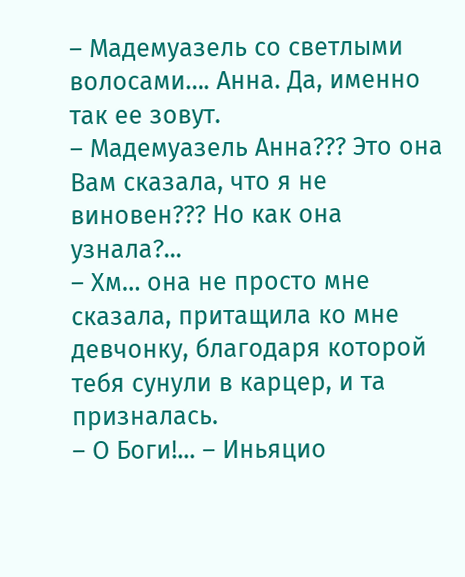– Мадемуазель со светлыми волосами…. Анна. Да, именно так ее зовут.
– Мадемуазель Анна??? Это она Вам сказала, что я не виновен??? Но как она узнала?...
– Хм… она не просто мне сказала, притащила ко мне девчонку, благодаря которой тебя сунули в карцер, и та призналась.
– О Боги!... – Иньяцио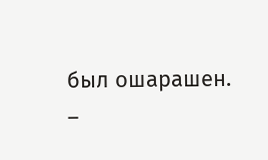был ошарашен.
–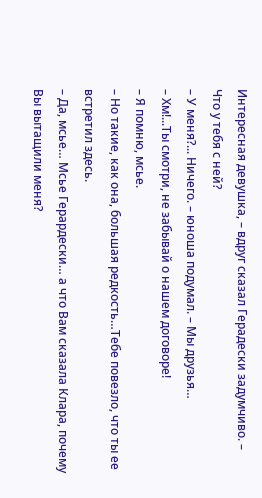Интересная девушка, – вдруг сказал Герадески задумчиво. – Что у тебя с ней?
– У меня?... Ничего. – юноша подумал. – Мы друзья…
– Хм!...Ты смотри, не забывай о нашем договоре!
– Я помню, мсье.
– Но такие, как она, большая редкость…Тебе повезло, что ты ее встретил здесь.
– Да, мсье… Мсье Герардески… а что Вам сказала Клара, почему Вы вытащили меня?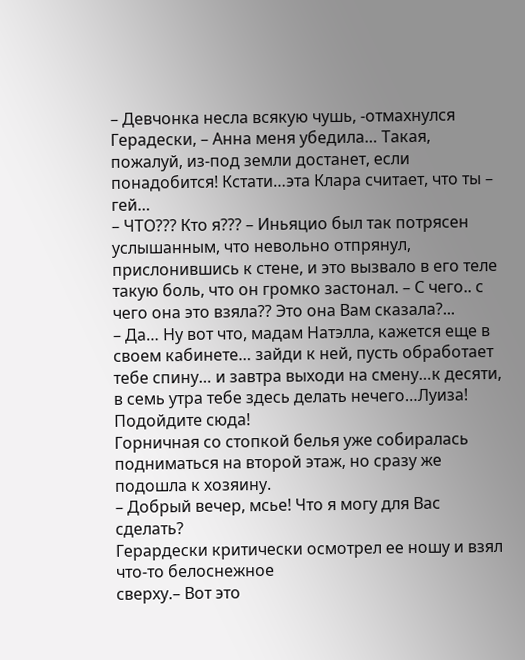– Девчонка несла всякую чушь, -отмахнулся Герадески, – Анна меня убедила… Такая, пожалуй, из-под земли достанет, если понадобится! Кстати…эта Клара считает, что ты – гей…
– ЧТО??? Кто я??? – Иньяцио был так потрясен услышанным, что невольно отпрянул, прислонившись к стене, и это вызвало в его теле такую боль, что он громко застонал. – С чего.. с чего она это взяла?? Это она Вам сказала?...
– Да… Ну вот что, мадам Натэлла, кажется еще в своем кабинете… зайди к ней, пусть обработает тебе спину… и завтра выходи на смену…к десяти, в семь утра тебе здесь делать нечего…Луиза! Подойдите сюда!
Горничная со стопкой белья уже собиралась подниматься на второй этаж, но сразу же подошла к хозяину.
– Добрый вечер, мсье! Что я могу для Вас сделать?
Герардески критически осмотрел ее ношу и взял что-то белоснежное
сверху.– Вот это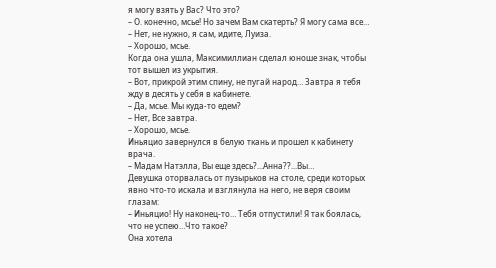я могу взять у Вас? Что это?
– О. конечно, мсье! Но зачем Вам скатерть? Я могу сама все…
– Нет, не нужно, я сам, идите, Луиза.
– Хорошо, мсье.
Когда она ушла, Максимиллиан сделал юноше знак, чтобы тот вышел из укрытия.
– Вот, прикрой этим спину, не пугай народ… Завтра я тебя жду в десять у себя в кабинете.
– Да, мсье. Мы куда-то едем?
– Нет, Все завтра.
– Хорошо, мсье.
Иньяцио завернулся в белую ткань и прошел к кабинету врача.
– Мадам Натэлла, Вы еще здесь?...Анна??...Вы…
Девушка оторвалась от пузырьков на столе, среди которых явно что-то искала и взглянула на него, не веря своим глазам:
– Иньяцио! Ну наконец-то… Тебя отпустили! Я так боялась, что не успею…Что такое?
Она хотела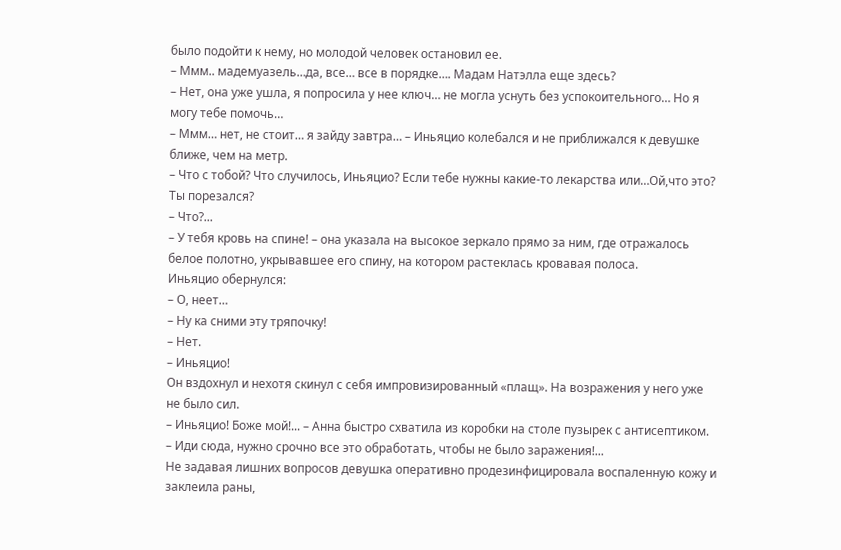было подойти к нему, но молодой человек остановил ее.
– Ммм.. мадемуазель…да, все… все в порядке…. Мадам Натэлла еще здесь?
– Нет, она уже ушла, я попросила у нее ключ… не могла уснуть без успокоительного… Но я могу тебе помочь…
– Ммм… нет, не стоит… я зайду завтра… – Иньяцио колебался и не приближался к девушке ближе, чем на метр.
– Что с тобой? Что случилось, Иньяцио? Если тебе нужны какие-то лекарства или…Ой,что это? Ты порезался?
– Что?...
– У тебя кровь на спине! – она указала на высокое зеркало прямо за ним, где отражалось белое полотно, укрывавшее его спину, на котором растеклась кровавая полоса.
Иньяцио обернулся:
– О, неет…
– Ну ка сними эту тряпочку!
– Нет.
– Иньяцио!
Он вздохнул и нехотя скинул с себя импровизированный «плащ». На возражения у него уже не было сил.
– Иньяцио! Боже мой!... – Анна быстро схватила из коробки на столе пузырек с антисептиком. – Иди сюда, нужно срочно все это обработать, чтобы не было заражения!...
Не задавая лишних вопросов девушка оперативно продезинфицировала воспаленную кожу и заклеила раны,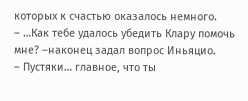которых к счастью оказалось немного.
– …Как тебе удалось убедить Клару помочь мне? –наконец задал вопрос Иньяцио.
– Пустяки… главное, что ты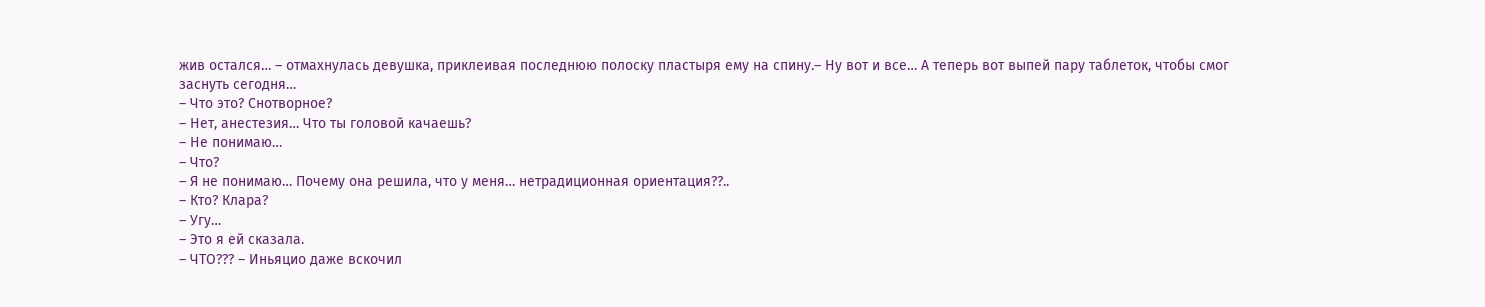жив остался… – отмахнулась девушка, приклеивая последнюю полоску пластыря ему на спину.– Ну вот и все… А теперь вот выпей пару таблеток, чтобы смог заснуть сегодня…
– Что это? Снотворное?
– Нет, анестезия… Что ты головой качаешь?
– Не понимаю…
– Что?
– Я не понимаю… Почему она решила, что у меня… нетрадиционная ориентация??..
– Кто? Клара?
– Угу…
– Это я ей сказала.
– ЧТО??? – Иньяцио даже вскочил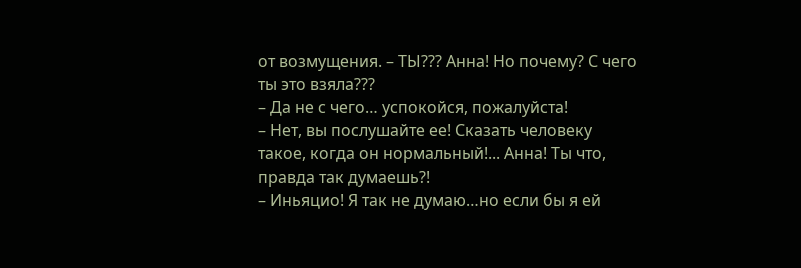от возмущения. – ТЫ??? Анна! Но почему? С чего ты это взяла???
– Да не с чего… успокойся, пожалуйста!
– Нет, вы послушайте ее! Сказать человеку такое, когда он нормальный!... Анна! Ты что, правда так думаешь?!
– Иньяцио! Я так не думаю…но если бы я ей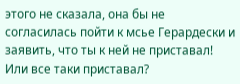этого не сказала, она бы не согласилась пойти к мсье Герардески и заявить, что ты к ней не приставал! Или все таки приставал?